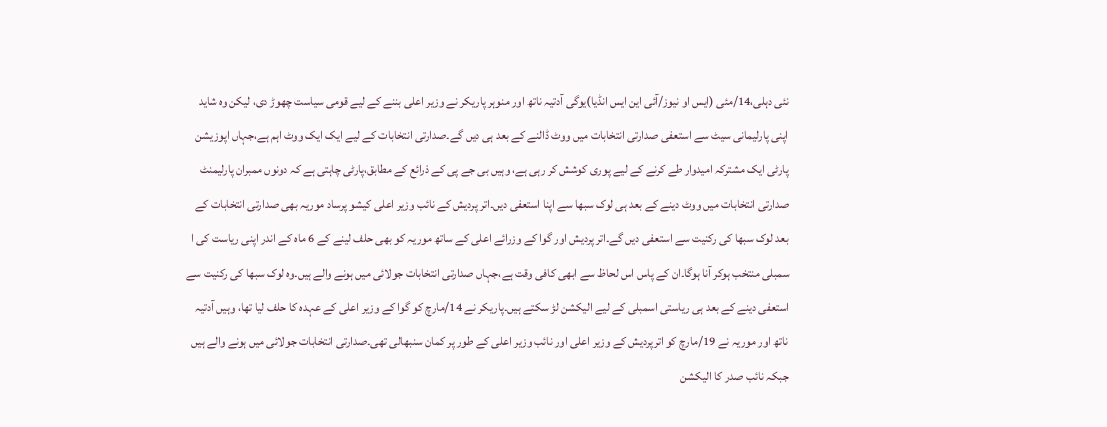نئی دہلی،14/مئی (ایس او نیوز/آئی این ایس انڈیا)یوگی آدتیہ ناتھ اور منوہر پاریکر نے وزیر اعلی بننے کے لیے قومی سیاست چھوڑ دی، لیکن وہ شاید اپنی پارلیمانی سیٹ سے استعفی صدارتی انتخابات میں ووٹ ڈالنے کے بعد ہی دیں گے۔صدارتی انتخابات کے لیے ایک ایک ووٹ اہم ہے،جہاں اپوزیشن پارٹی ایک مشترکہ امیدوار طے کرنے کے لیے پوری کوشش کر رہی ہے، وہیں بی جے پی کے ذرائع کے مطابق،پارٹی چاہتی ہے کہ دونوں ممبران پارلیمنٹ صدارتی انتخابات میں ووٹ دینے کے بعد ہی لوک سبھا سے اپنا استعفی دیں۔اتر پردیش کے نائب وزیر اعلی کیشو پرساد موریہ بھی صدارتی انتخابات کے بعد لوک سبھا کی رکنیت سے استعفی دیں گے۔اتر پردیش اور گوا کے وزرائے اعلی کے ساتھ موریہ کو بھی حلف لینے کے 6 ماہ کے اندر اپنی ریاست کی ا سمبلی منتخب ہوکر آنا ہوگا۔ان کے پاس اس لحاظ سے ابھی کافی وقت ہے،جہاں صدارتی انتخابات جولائی میں ہونے والے ہیں۔وہ لوک سبھا کی رکنیت سے استعفی دینے کے بعد ہی ریاستی اسمبلی کے لیے الیکشن لڑ سکتے ہیں۔پاریکر نے 14/مارچ کو گوا کے وزیر اعلی کے عہدہ کا حلف لیا تھا، وہیں آدتیہ ناتھ اور موریہ نے 19/مارچ کو اترپردیش کے وزیر اعلی اور نائب وزیر اعلی کے طور پر کمان سنبھالی تھی۔صدارتی انتخابات جولائی میں ہونے والے ہیں جبکہ نائب صدر کا الیکشن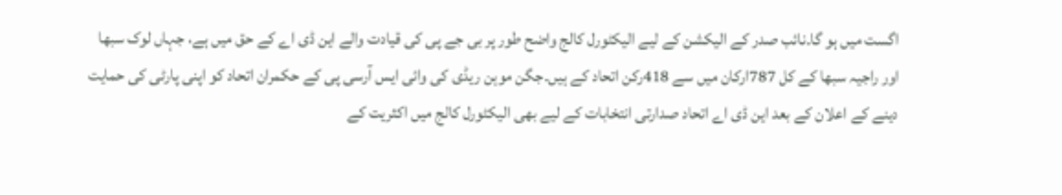اگست میں ہو گا۔نائب صدر کے الیکشن کے لیے الیکٹورل کالج واضح طور پر بی جے پی کی قیادت والے این ڈی اے کے حق میں ہے، جہاں لوک سبھا اور راجیہ سبھا کے کل 787ارکان میں سے 418رکن اتحاد کے ہیں۔جگن موہن ریڈی کی وائی ایس آرسی پی کے حکمران اتحاد کو اپنی پارٹی کی حمایت دینے کے اعلان کے بعد این ڈی اے اتحاد صدارتی انتخابات کے لیے بھی الیکٹورل کالج میں اکثریت کے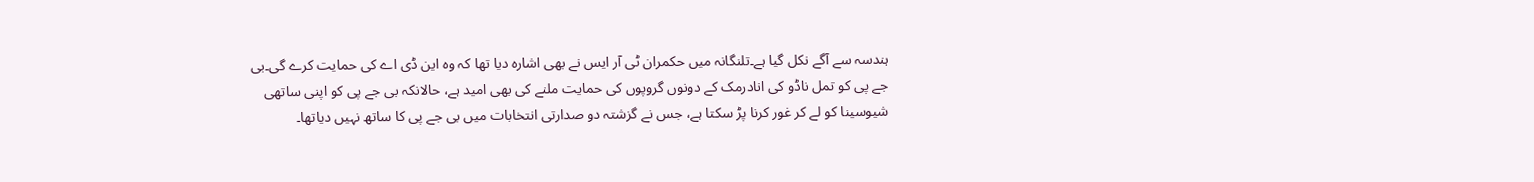ہندسہ سے آگے نکل گیا ہے۔تلنگانہ میں حکمران ٹی آر ایس نے بھی اشارہ دیا تھا کہ وہ این ڈی اے کی حمایت کرے گی۔بی جے پی کو تمل ناڈو کی انادرمک کے دونوں گروپوں کی حمایت ملنے کی بھی امید ہے، حالانکہ بی جے پی کو اپنی ساتھی شیوسینا کو لے کر غور کرنا پڑ سکتا ہے، جس نے گزشتہ دو صدارتی انتخابات میں بی جے پی کا ساتھ نہیں دیاتھا۔